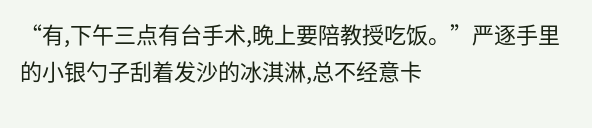“有,下午三点有台手术,晚上要陪教授吃饭。”严逐手里的小银勺子刮着发沙的冰淇淋,总不经意卡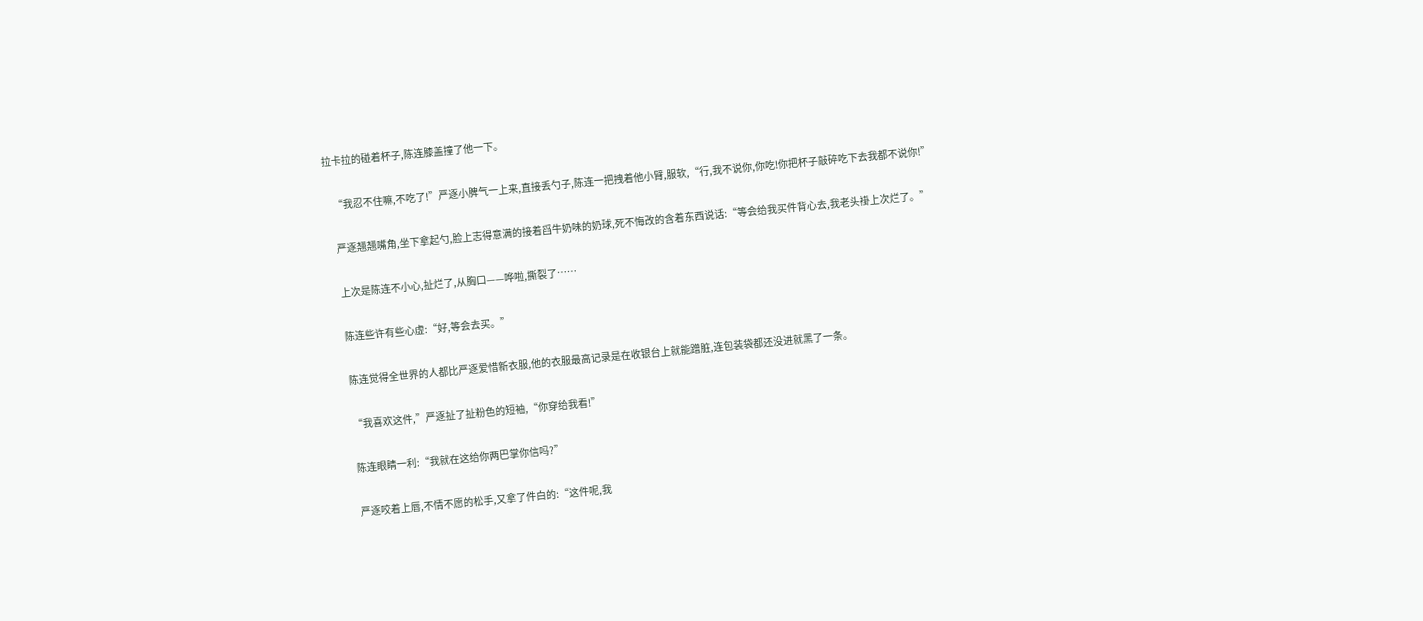拉卡拉的碰着杯子,陈连膝盖撞了他一下。

    “我忍不住嘛,不吃了!”严逐小脾气一上来,直接丢勺子,陈连一把拽着他小臂,服软,“行,我不说你,你吃!你把杯子敲碎吃下去我都不说你!”

    严逐翘翘嘴角,坐下拿起勺,脸上志得意满的接着舀牛奶味的奶球,死不悔改的含着东西说话:“等会给我买件背心去,我老头褂上次烂了。”

    上次是陈连不小心,扯烂了,从胸口——哗啦,撕裂了……

    陈连些许有些心虚:“好,等会去买。”

    陈连觉得全世界的人都比严逐爱惜新衣服,他的衣服最高记录是在收银台上就能蹭脏,连包装袋都还没进就黑了一条。

    “我喜欢这件,”严逐扯了扯粉色的短袖,“你穿给我看!”

    陈连眼睛一利:“我就在这给你两巴掌你信吗?”

    严逐咬着上唇,不情不愿的松手,又拿了件白的:“这件呢,我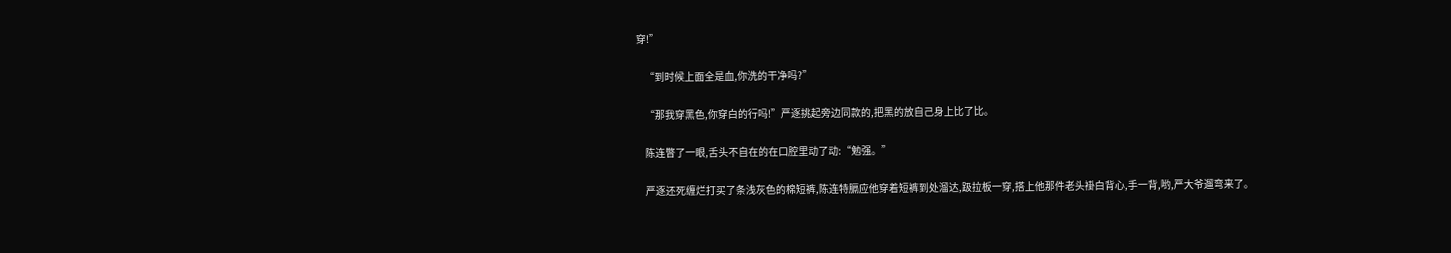穿!”

    “到时候上面全是血,你洗的干净吗?”

    “那我穿黑色,你穿白的行吗!”严逐挑起旁边同款的,把黑的放自己身上比了比。

    陈连瞥了一眼,舌头不自在的在口腔里动了动:“勉强。”

    严逐还死缠烂打买了条浅灰色的棉短裤,陈连特膈应他穿着短裤到处溜达,趿拉板一穿,搭上他那件老头褂白背心,手一背,哟,严大爷遛弯来了。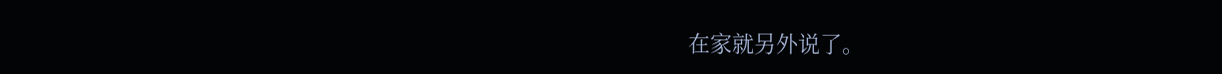在家就另外说了。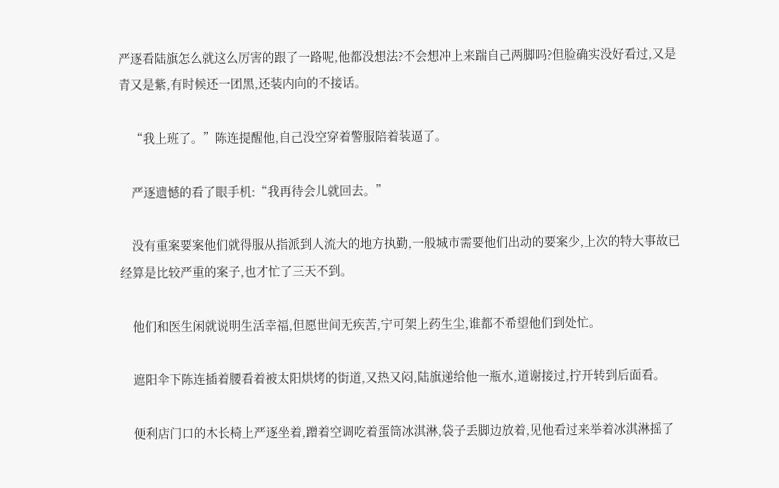严逐看陆旗怎么就这么厉害的跟了一路呢,他都没想法?不会想冲上来踹自己两脚吗?但脸确实没好看过,又是青又是紫,有时候还一团黑,还装内向的不接话。

    “我上班了。”陈连提醒他,自己没空穿着警服陪着装逼了。

    严逐遗憾的看了眼手机:“我再待会儿就回去。”

    没有重案要案他们就得服从指派到人流大的地方执勤,一般城市需要他们出动的要案少,上次的特大事故已经算是比较严重的案子,也才忙了三天不到。

    他们和医生闲就说明生活幸福,但愿世间无疾苦,宁可架上药生尘,谁都不希望他们到处忙。

    遮阳伞下陈连插着腰看着被太阳烘烤的街道,又热又闷,陆旗递给他一瓶水,道谢接过,拧开转到后面看。

    便利店门口的木长椅上严逐坐着,蹭着空调吃着蛋筒冰淇淋,袋子丢脚边放着,见他看过来举着冰淇淋摇了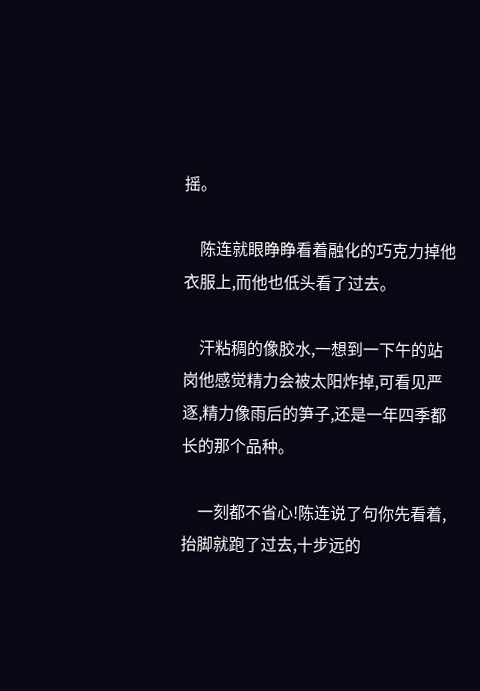摇。

    陈连就眼睁睁看着融化的巧克力掉他衣服上,而他也低头看了过去。

    汗粘稠的像胶水,一想到一下午的站岗他感觉精力会被太阳炸掉,可看见严逐,精力像雨后的笋子,还是一年四季都长的那个品种。

    一刻都不省心!陈连说了句你先看着,抬脚就跑了过去,十步远的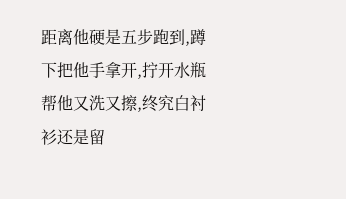距离他硬是五步跑到,蹲下把他手拿开,拧开水瓶帮他又洗又擦,终究白衬衫还是留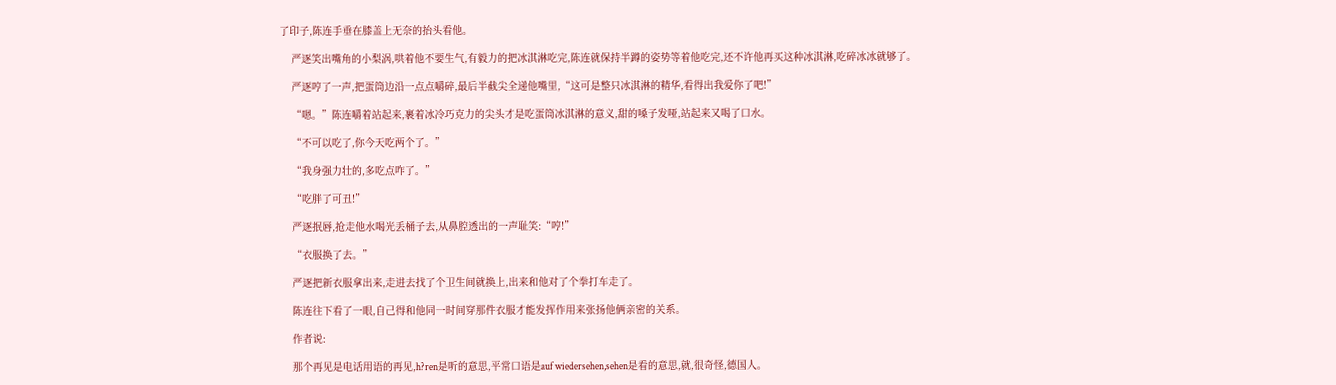了印子,陈连手垂在膝盖上无奈的抬头看他。

    严逐笑出嘴角的小梨涡,哄着他不要生气,有毅力的把冰淇淋吃完,陈连就保持半蹲的姿势等着他吃完,还不许他再买这种冰淇淋,吃碎冰冰就够了。

    严逐哼了一声,把蛋筒边沿一点点嚼碎,最后半截尖全递他嘴里,“这可是整只冰淇淋的精华,看得出我爱你了吧!”

    “嗯。”陈连嚼着站起来,裹着冰冷巧克力的尖头才是吃蛋筒冰淇淋的意义,甜的嗓子发哑,站起来又喝了口水。

    “不可以吃了,你今天吃两个了。”

    “我身强力壮的,多吃点咋了。”

    “吃胖了可丑!”

    严逐抿唇,抢走他水喝光丢桶子去,从鼻腔透出的一声耻笑:“哼!”

    “衣服换了去。”

    严逐把新衣服拿出来,走进去找了个卫生间就换上,出来和他对了个拳打车走了。

    陈连往下看了一眼,自己得和他同一时间穿那件衣服才能发挥作用来张扬他俩亲密的关系。

    作者说:

    那个再见是电话用语的再见,h?ren是听的意思,平常口语是auf wiedersehen,sehen是看的意思,就,很奇怪,德国人。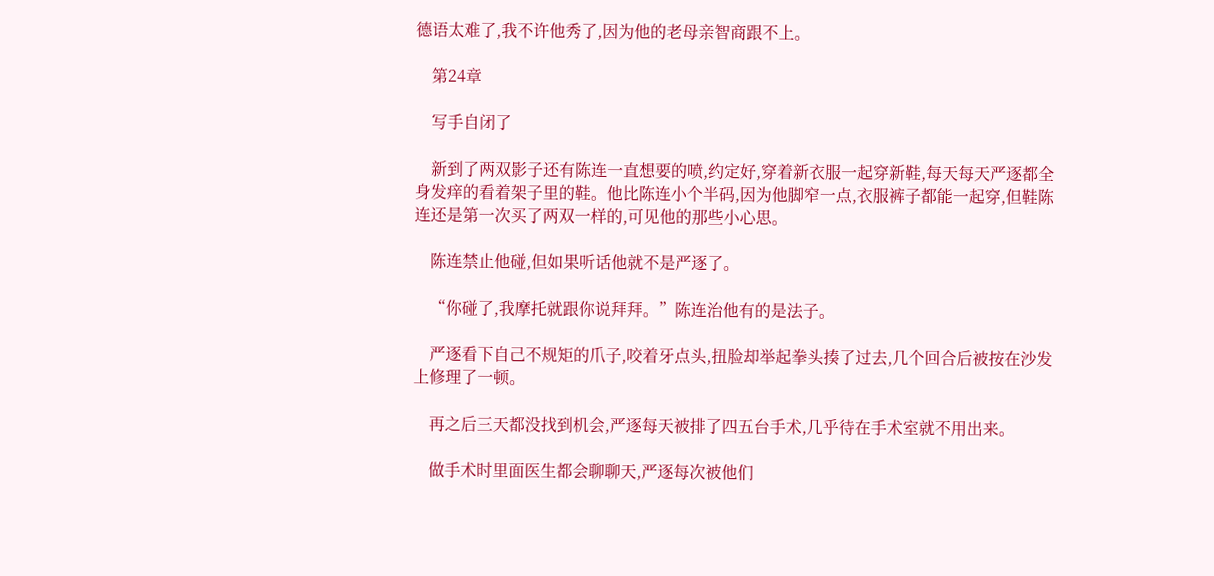德语太难了,我不许他秀了,因为他的老母亲智商跟不上。

    第24章

    写手自闭了

    新到了两双影子还有陈连一直想要的喷,约定好,穿着新衣服一起穿新鞋,每天每天严逐都全身发痒的看着架子里的鞋。他比陈连小个半码,因为他脚窄一点,衣服裤子都能一起穿,但鞋陈连还是第一次买了两双一样的,可见他的那些小心思。

    陈连禁止他碰,但如果听话他就不是严逐了。

    “你碰了,我摩托就跟你说拜拜。”陈连治他有的是法子。

    严逐看下自己不规矩的爪子,咬着牙点头,扭脸却举起拳头揍了过去,几个回合后被按在沙发上修理了一顿。

    再之后三天都没找到机会,严逐每天被排了四五台手术,几乎待在手术室就不用出来。

    做手术时里面医生都会聊聊天,严逐每次被他们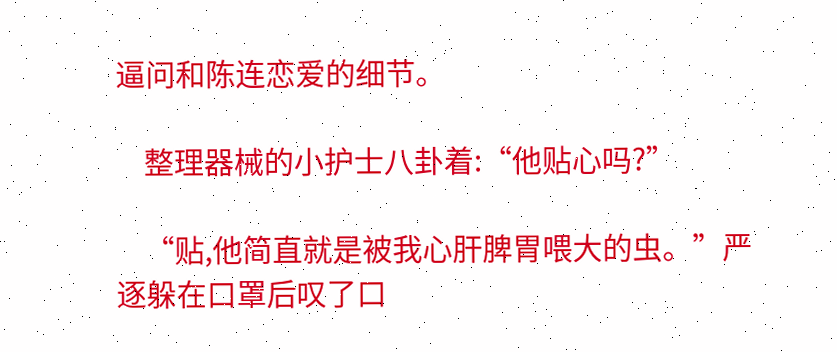逼问和陈连恋爱的细节。

    整理器械的小护士八卦着:“他贴心吗?”

    “贴,他简直就是被我心肝脾胃喂大的虫。”严逐躲在口罩后叹了口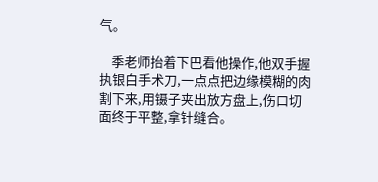气。

    季老师抬着下巴看他操作,他双手握执银白手术刀,一点点把边缘模糊的肉割下来,用镊子夹出放方盘上,伤口切面终于平整,拿针缝合。